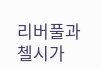리버풀과 첼시가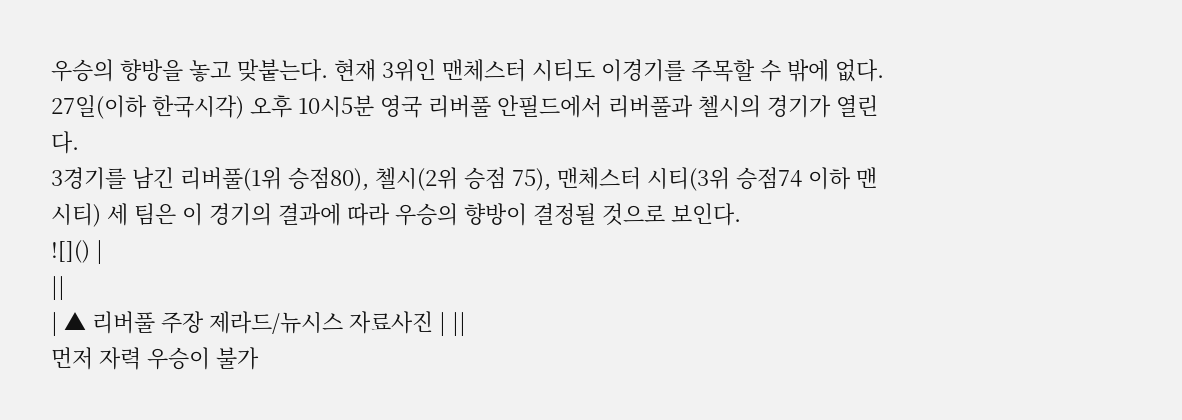우승의 향방을 놓고 맞붙는다. 현재 3위인 맨체스터 시티도 이경기를 주목할 수 밖에 없다.
27일(이하 한국시각) 오후 10시5분 영국 리버풀 안필드에서 리버풀과 첼시의 경기가 열린다.
3경기를 남긴 리버풀(1위 승점80), 첼시(2위 승점 75), 맨체스터 시티(3위 승점74 이하 맨시티) 세 팀은 이 경기의 결과에 따라 우승의 향방이 결정될 것으로 보인다.
![]() |
||
| ▲ 리버풀 주장 제라드/뉴시스 자료사진 | ||
먼저 자력 우승이 불가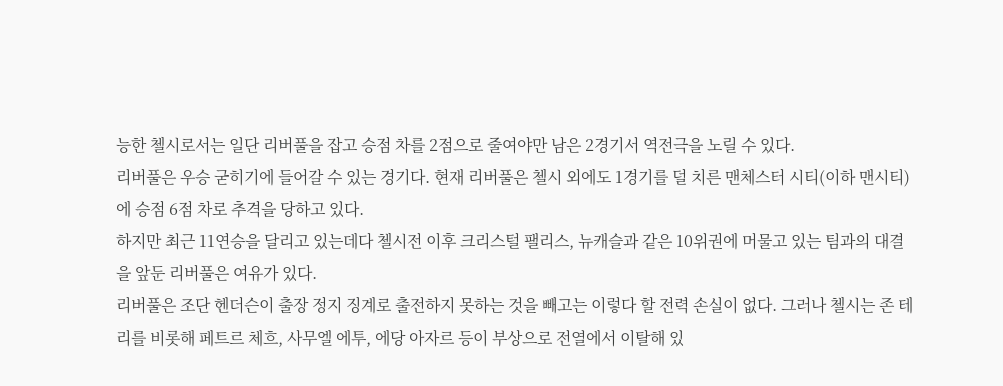능한 첼시로서는 일단 리버풀을 잡고 승점 차를 2점으로 줄여야만 남은 2경기서 역전극을 노릴 수 있다.
리버풀은 우승 굳히기에 들어갈 수 있는 경기다. 현재 리버풀은 첼시 외에도 1경기를 덜 치른 맨체스터 시티(이하 맨시티)에 승점 6점 차로 추격을 당하고 있다.
하지만 최근 11연승을 달리고 있는데다 첼시전 이후 크리스털 팰리스, 뉴캐슬과 같은 10위권에 머물고 있는 팀과의 대결을 앞둔 리버풀은 여유가 있다.
리버풀은 조단 헨더슨이 출장 정지 징계로 출전하지 못하는 것을 빼고는 이렇다 할 전력 손실이 없다. 그러나 첼시는 존 테리를 비롯해 페트르 체흐, 사무엘 에투, 에당 아자르 등이 부상으로 전열에서 이탈해 있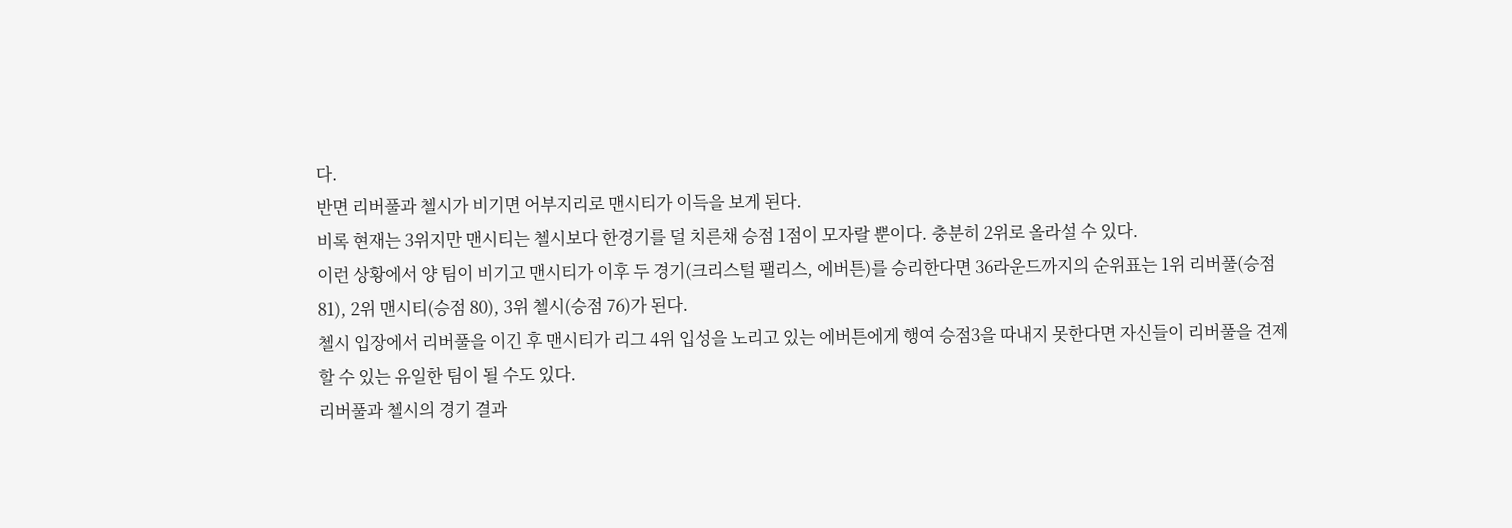다.
반면 리버풀과 첼시가 비기면 어부지리로 맨시티가 이득을 보게 된다.
비록 현재는 3위지만 맨시티는 첼시보다 한경기를 덜 치른채 승점 1점이 모자랄 뿐이다. 충분히 2위로 올라설 수 있다.
이런 상황에서 양 팀이 비기고 맨시티가 이후 두 경기(크리스털 팰리스, 에버튼)를 승리한다면 36라운드까지의 순위표는 1위 리버풀(승점 81), 2위 맨시티(승점 80), 3위 첼시(승점 76)가 된다.
첼시 입장에서 리버풀을 이긴 후 맨시티가 리그 4위 입성을 노리고 있는 에버튼에게 행여 승점3을 따내지 못한다면 자신들이 리버풀을 견제할 수 있는 유일한 팀이 될 수도 있다.
리버풀과 첼시의 경기 결과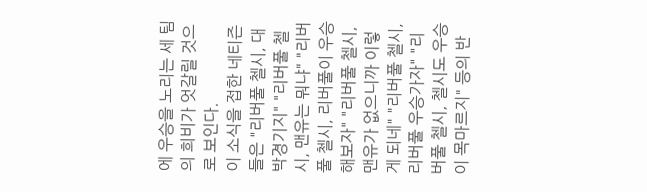에 우승을 노리는 세 팀의 희비가 엇갈릴 것으로 보인다.
이 소식을 접한 네티즌들은 "리버풀 첼시, 대박경기지" "리버풀 첼시, 맨유는 뭐냐" "리버풀 첼시, 리버풀이 우승해보자" "리버풀 첼시, 맨유가 없으니까 이렇게 되네" "리버풀 첼시, 리버풀 우승가자" "리버풀 첼시, 첼시도 우승이 목마르지" 등의 반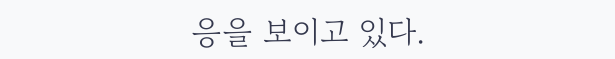응을 보이고 있다.